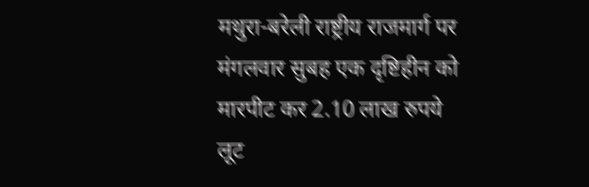मथुरा-बरेली राष्ट्रीय राजमार्ग पर मंगलवार सुबह एक दृष्टिहीन को मारपीट कर 2.10 लाख रुपये लूट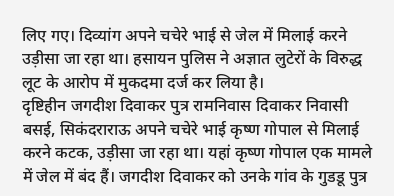लिए गए। दिव्यांग अपने चचेरे भाई से जेल में मिलाई करने उड़ीसा जा रहा था। हसायन पुलिस ने अज्ञात लुटेरों के विरुद्ध लूट के आरोप में मुकदमा दर्ज कर लिया है।
दृष्टिहीन जगदीश दिवाकर पुत्र रामनिवास दिवाकर निवासी बसई, सिकंदराराऊ अपने चचेरे भाई कृष्ण गोपाल से मिलाई करने कटक, उड़ीसा जा रहा था। यहां कृष्ण गोपाल एक मामले में जेल में बंद हैं। जगदीश दिवाकर को उनके गांव के गुडडू पुत्र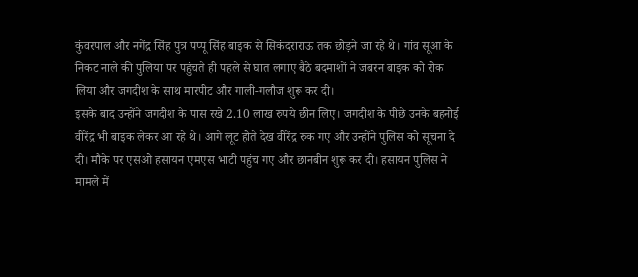कुंवरपाल और नगेंद्र सिंह पुत्र पप्पू सिंह बाइक से सिकंदराराऊ तक छोड़ने जा रहे थे। गांव सूआ के निकट नाले की पुलिया पर पहुंचते ही पहले से घात लगाए बैठे बदमाशों ने जबरन बाइक को रोक लिया और जगदीश के साथ मारपीट और गाली-गलौज शुरू कर दी।
इसके बाद उन्होंने जगदीश के पास रखे 2.10 लाख रुपये छीन लिए। जगदीश के पीछे उनके बहनोई वीरेंद्र भी बाइक लेकर आ रहे थे। आगे लूट होते देख वीरेंद्र रुक गए और उन्होंने पुलिस को सूचना दे दी। मौके पर एसओ हसायन एमएस भाटी पहुंच गए और छानबीन शुरू कर दी। हसायन पुलिस ने मामले में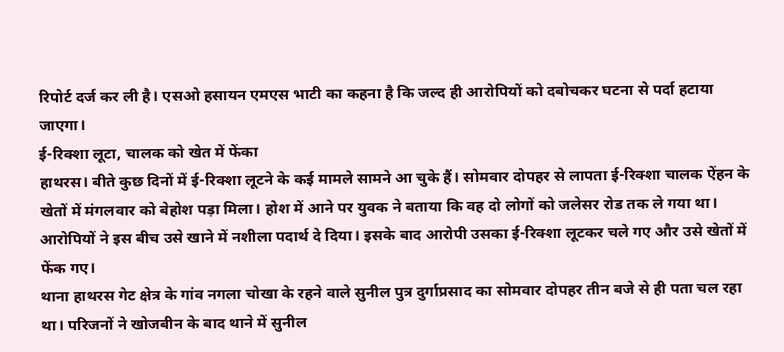रिपोर्ट दर्ज कर ली है। एसओ हसायन एमएस भाटी का कहना है कि जल्द ही आरोपियों को दबोचकर घटना से पर्दा हटाया जाएगा।
ई-रिक्शा लूटा, चालक को खेत में फेंका
हाथरस। बीते कुछ दिनों में ई-रिक्शा लूटने के कई मामले सामने आ चुके हैं। सोमवार दोपहर से लापता ई-रिक्शा चालक ऐंहन के खेतों में मंगलवार को बेहोश पड़ा मिला। होश में आने पर युवक ने बताया कि वह दो लोगों को जलेसर रोड तक ले गया था। आरोपियों ने इस बीच उसे खाने में नशीला पदार्थ दे दिया। इसके बाद आरोपी उसका ई-रिक्शा लूटकर चले गए और उसे खेतों में फेंक गए।
थाना हाथरस गेट क्षेत्र के गांव नगला चोखा के रहने वाले सुनील पुत्र दुर्गाप्रसाद का सोमवार दोपहर तीन बजे से ही पता चल रहा था। परिजनों ने खोजबीन के बाद थाने में सुनील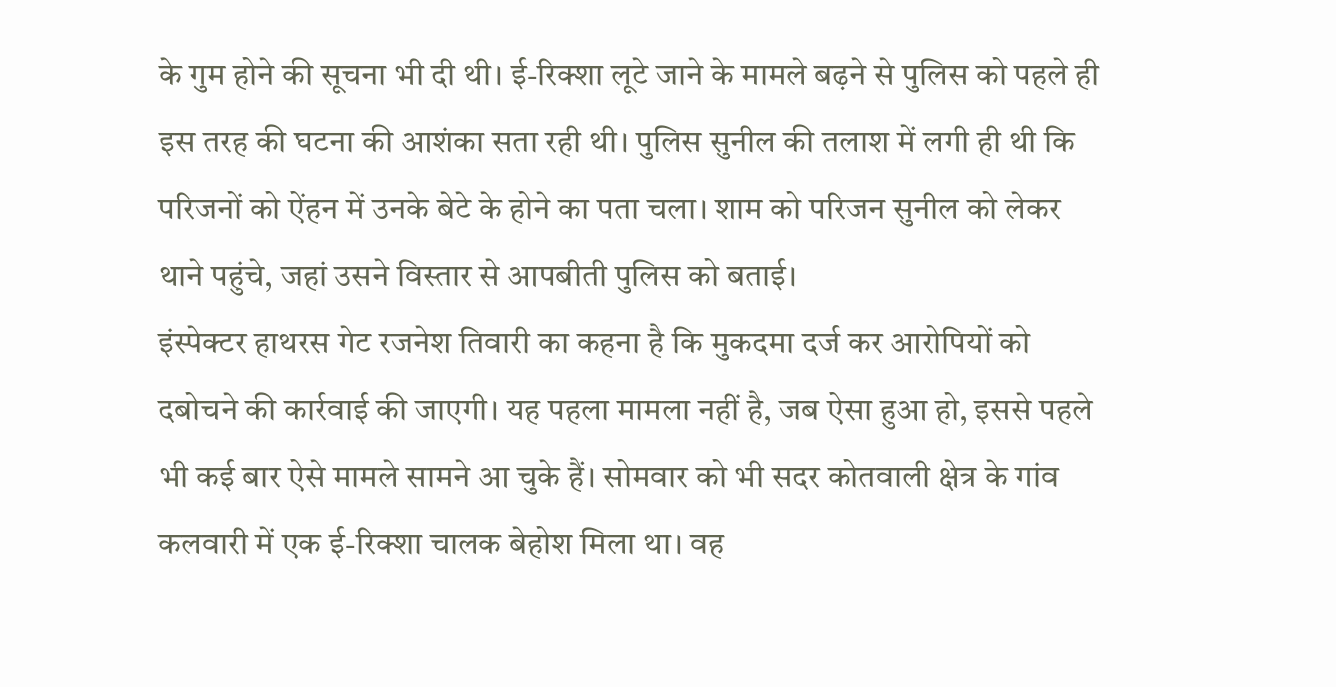के गुम होने की सूचना भी दी थी। ई-रिक्शा लूटे जाने के मामले बढ़ने से पुलिस को पहले ही इस तरह की घटना की आशंका सता रही थी। पुलिस सुनील की तलाश में लगी ही थी कि परिजनों को ऐंहन में उनके बेटे के होने का पता चला। शाम को परिजन सुनील को लेकर थाने पहुंचे, जहां उसने विस्तार से आपबीती पुलिस को बताई।
इंस्पेक्टर हाथरस गेट रजनेश तिवारी का कहना है कि मुकदमा दर्ज कर आरोपियों को दबोचने की कार्रवाई की जाएगी। यह पहला मामला नहीं है, जब ऐसा हुआ हो, इससे पहले भी कई बार ऐसे मामले सामने आ चुके हैं। सोमवार को भी सदर कोतवाली क्षेत्र के गांव कलवारी में एक ई-रिक्शा चालक बेहोश मिला था। वह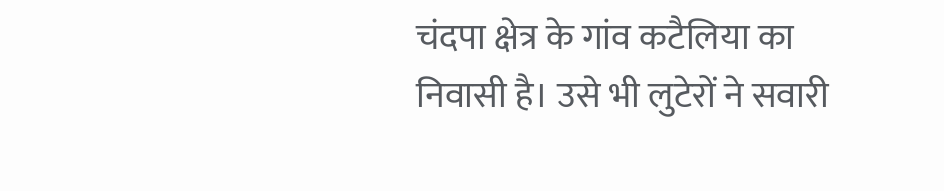चंदपा क्षेत्र के गांव कटैलिया का निवासी है। उसे भी लुटेरों ने सवारी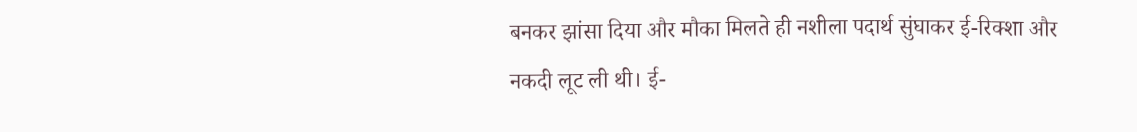बनकर झांसा दिया और मौका मिलते ही नशीला पदार्थ सुंघाकर ई-रिक्शा और नकदी लूट ली थी। ई-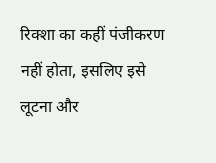रिक्शा का कहीं पंजीकरण नहीं होता, इसलिए इसे लूटना और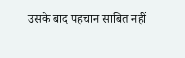उसके बाद पहचान साबित नहीं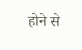होने से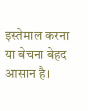इस्तेमाल करना या बेचना बेहद आसान है।